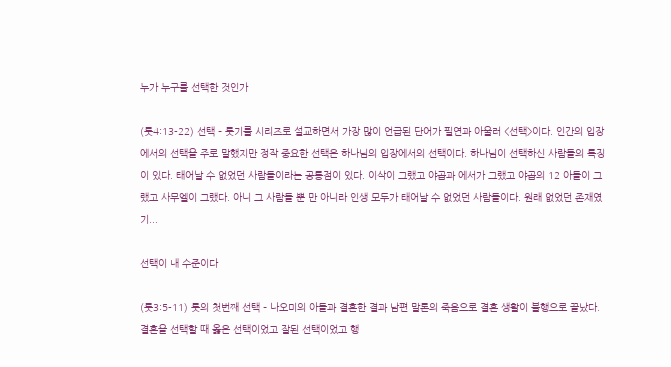누가 누구를 선택한 것인가

(룻4:13-22) 선택 – 룻기를 시리즈로 설교하면서 가장 많이 언급된 단어가 필연과 아울러 <선택>이다. 인간의 입장에서의 선택을 주로 말했지만 정작 중요한 선택은 하나님의 입장에서의 선택이다. 하나님이 선택하신 사람들의 특징이 있다. 태어날 수 없었던 사람들이라는 공통점이 있다. 이삭이 그랬고 야곱과 에서가 그랬고 야곱의 12 아들이 그랬고 사무엘이 그랬다. 아니 그 사람들 뿐 만 아니라 인생 모두가 태어날 수 없었던 사람들이다. 원래 없었던 존재였기...

선택이 내 수준이다

(룻3:5-11) 룻의 첫번째 선택 – 나오미의 아들과 결혼한 결과 남편 말론의 죽음으로 결혼 생활이 불행으로 끝났다. 결혼을 선택할 때 옳은 선택이었고 잘된 선택이었고 행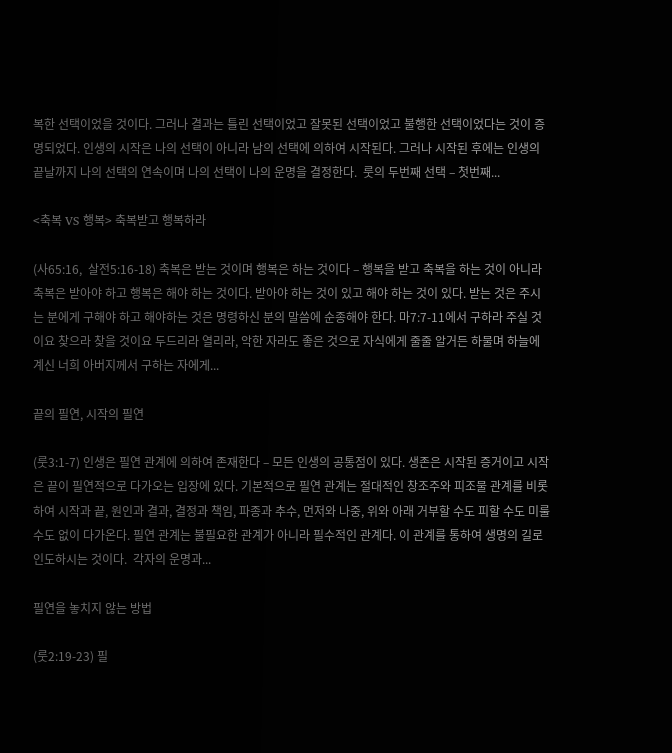복한 선택이었을 것이다. 그러나 결과는 틀린 선택이었고 잘못된 선택이었고 불행한 선택이었다는 것이 증명되었다. 인생의 시작은 나의 선택이 아니라 남의 선택에 의하여 시작된다. 그러나 시작된 후에는 인생의 끝날까지 나의 선택의 연속이며 나의 선택이 나의 운명을 결정한다.  룻의 두번째 선택 – 첫번째...

<축복 VS 행복> 축복받고 행복하라

(사65:16,  살전5:16-18) 축복은 받는 것이며 행복은 하는 것이다 – 행복을 받고 축복을 하는 것이 아니라 축복은 받아야 하고 행복은 해야 하는 것이다. 받아야 하는 것이 있고 해야 하는 것이 있다. 받는 것은 주시는 분에게 구해야 하고 해야하는 것은 명령하신 분의 말씀에 순종해야 한다. 마7:7-11에서 구하라 주실 것이요 찾으라 찾을 것이요 두드리라 열리라, 악한 자라도 좋은 것으로 자식에게 줄줄 알거든 하물며 하늘에 계신 너희 아버지께서 구하는 자에게...

끝의 필연, 시작의 필연

(룻3:1-7) 인생은 필연 관계에 의하여 존재한다 – 모든 인생의 공통점이 있다. 생존은 시작된 증거이고 시작은 끝이 필연적으로 다가오는 입장에 있다. 기본적으로 필연 관계는 절대적인 창조주와 피조물 관계를 비롯하여 시작과 끝, 원인과 결과, 결정과 책임, 파종과 추수, 먼저와 나중, 위와 아래 거부할 수도 피할 수도 미룰 수도 없이 다가온다. 필연 관계는 불필요한 관계가 아니라 필수적인 관계다. 이 관계를 통하여 생명의 길로 인도하시는 것이다.  각자의 운명과...

필연을 놓치지 않는 방법

(룻2:19-23) 필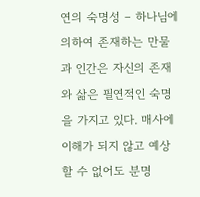연의 숙명성 – 하나님에 의하여 존재하는 만물과 인간은 자신의 존재와 삶은 필연적인 숙명을 가지고 있다. 매사에 이해가 되지 않고 예상할 수 없어도 분명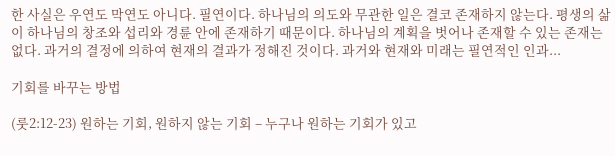한 사실은 우연도 막연도 아니다. 필연이다. 하나님의 의도와 무관한 일은 결코 존재하지 않는다. 평생의 삶이 하나님의 창조와 섭리와 경륜 안에 존재하기 때문이다. 하나님의 계획을 벗어나 존재할 수 있는 존재는 없다. 과거의 결정에 의하여 현재의 결과가 정해진 것이다. 과거와 현재와 미래는 필연적인 인과...

기회를 바꾸는 방법

(룻2:12-23) 원하는 기회, 원하지 않는 기회 – 누구나 원하는 기회가 있고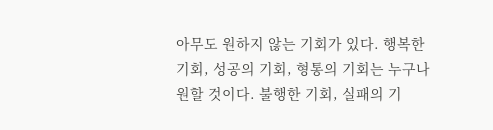아무도 원하지 않는 기회가 있다. 행복한 기회, 성공의 기회, 형통의 기회는 누구나 원할 것이다. 불행한 기회, 실패의 기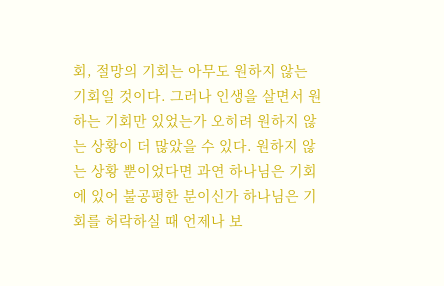회, 절망의 기회는 아무도 원하지 않는 기회일 것이다. 그러나 인생을 살면서 원하는 기회만 있었는가 오히려 원하지 않는 상황이 더 많았을 수 있다. 원하지 않는 상황 뿐이었다면 과연 하나님은 기회에 있어 불공평한 분이신가 하나님은 기회를 허락하실 때 언제나 보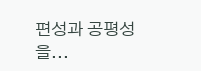편성과 공평성을...